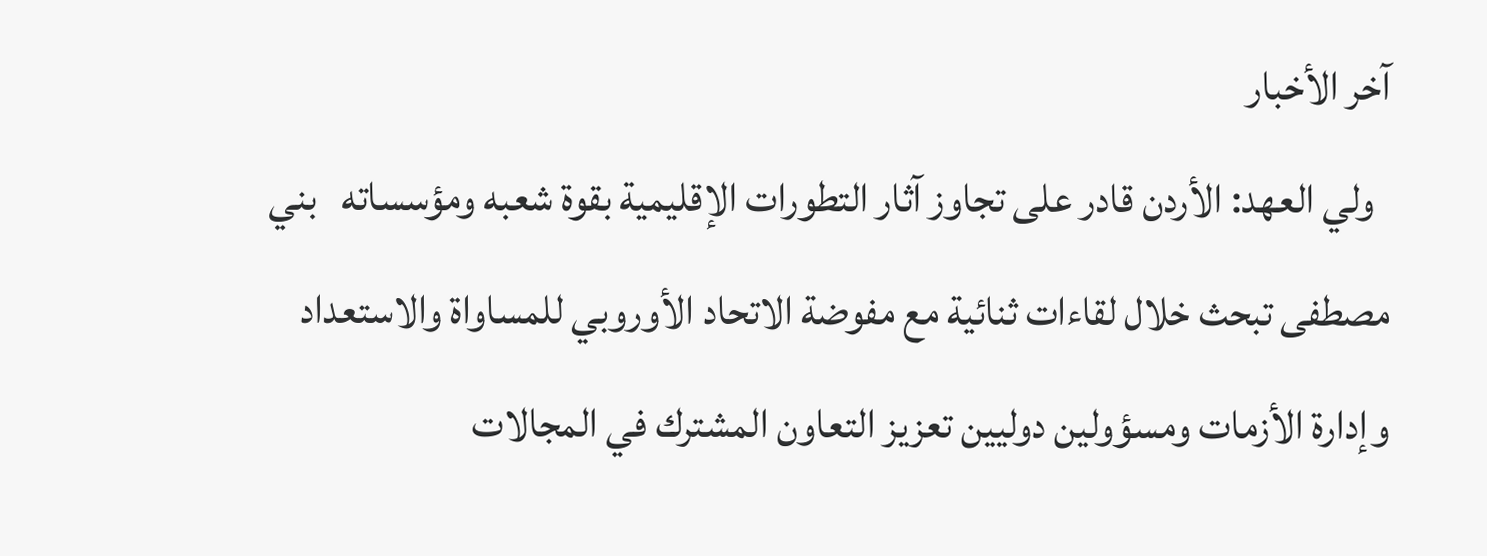آخر الأخبار
  ولي العهد: الأردن قادر على تجاوز آثار التطورات الإقليمية بقوة شعبه ومؤسساته   بني مصطفى تبحث خلال لقاءات ثنائية مع مفوضة الاتحاد الأوروبي للمساواة والاستعداد وإدارة الأزمات ومسؤولين دوليين تعزيز التعاون المشترك في المجالات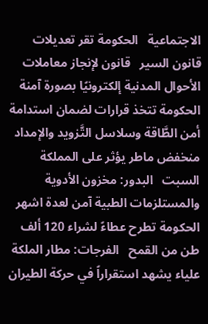الاجتماعية   الحكومة تقر تعديلات قانون السير   قانون لإنجاز معاملات الأحوال المدنية إلكترونيًا بصورة آمنة   الحكومة تتخذ قرارات لضمان استدامة أمن الطَّاقة وسلاسل التَّزويد والإمداد   منخفض ماطر يؤثر على المملكة السبت   البدور: مخزون الأدوية والمستلزمات الطبية آمن لعدة اشهر   الحكومة تطرح عطاءً لشراء 120 ألف طن من القمح   الفرجات: مطار الملكة علياء يشهد استقراراً في حركة الطيران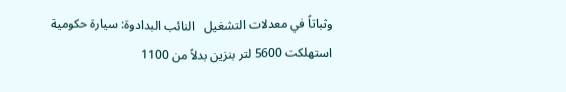وثباتاً في معدلات التشغيل   النائب البدادوة: سيارة حكومية استهلكت 5600 لتر بنزين بدلاً من 1100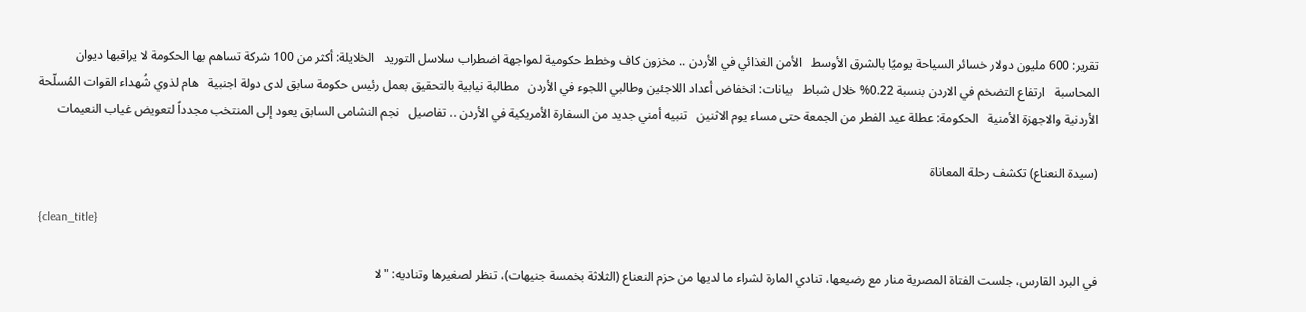تقرير: 600 مليون دولار خسائر السياحة يوميًا بالشرق الأوسط   الأمن الغذائي في الأردن .. مخزون كاف وخطط حكومية لمواجهة اضطراب سلاسل التوريد   الخلايلة: أكثر من 100 شركة تساهم بها الحكومة لا يراقبها ديوان المحاسبة   ارتفاع التضخم في الاردن بنسبة 0.22% خلال شباط   بيانات: انخفاض أعداد اللاجئين وطالبي اللجوء في الأردن   مطالبة نيابية بالتحقيق بعمل رئيس حكومة سابق لدى دولة اجنبية   هام لذوي شُهداء القوات المُسلّحة الأردنية والاجهزة الأمنية   الحكومة: عطلة عيد الفطر من الجمعة حتى مساء يوم الاثنين   تنبيه أمني جديد من السفارة الأمريكية في الأردن .. تفاصيل   نجم النشامى السابق يعود إلى المنتخب مجدداً لتعويض غياب النعيمات

(سيدة النعناع) تكشف رحلة المعاناة

{clean_title}

في البرد القارس، جلست الفتاة المصرية منار مع رضيعها، تنادي المارة لشراء ما لديها من حزم النعناع (الثلاثة بخمسة جنيهات)، تنظر لصغيرها وتناديه: "لا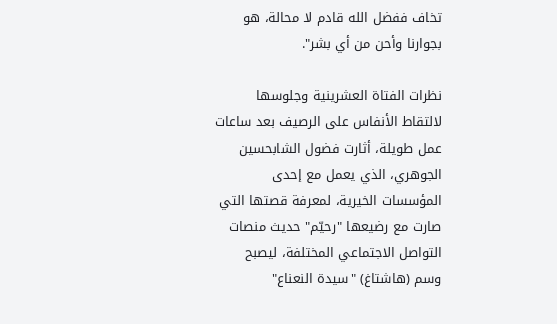تخاف ففضل الله قادم لا محالة، هو بجوارنا وأحن من أي بشر".

نظرات الفتاة العشرينية وجلوسها لالتقاط الأنفاس على الرصيف بعد ساعات عمل طويلة، أثارت فضول الشابحسين الجوهري، الذي يعمل مع إحدى المؤسسات الخيرية، لمعرفة قصتها التي صارت مع رضيعها "رحيّم" حديث منصات التواصل الاجتماعي المختلفة، ليصبح وسم (هاشتاغ) "سيدة النعناع"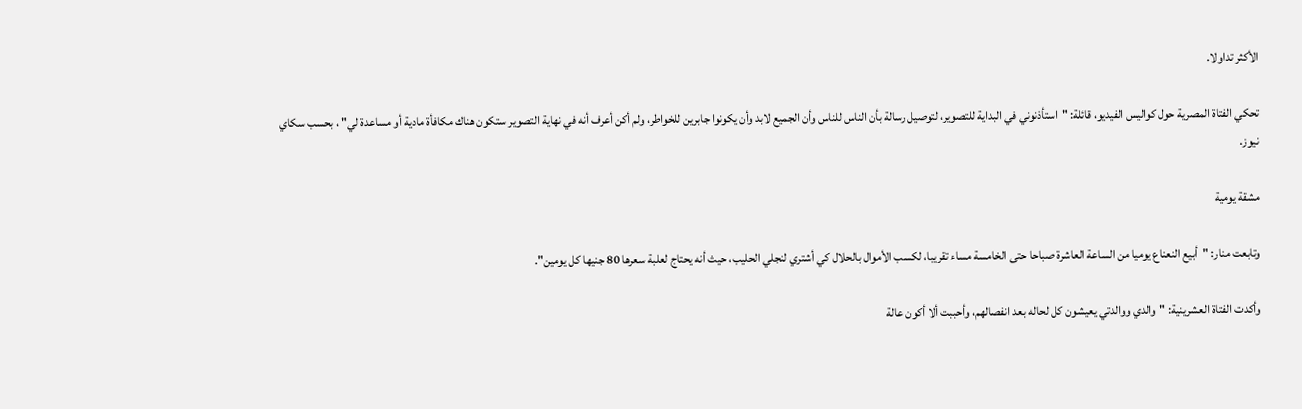الأكثر تداولا.

تحكي الفتاة المصرية حول كواليس الفيديو، قائلة: "استأذنوني في البداية للتصوير، لتوصيل رسالة بأن الناس للناس وأن الجميع لابد وأن يكونوا جابرين للخواطر، ولم أكن أعرف أنه في نهاية التصوير ستكون هناك مكافأة مادية أو مساعدة لي" ، بحسب سكاي نيوز.

مشقة يومية

وتابعت منار: "أبيع النعناع يوميا من الساعة العاشرة صباحا حتى الخامسة مساء تقريبا، لكسب الأموال بالحلال كي أشتري لنجلي الحليب، حيث أنه يحتاج لعلبة سعرها 80 جنيها كل يومين".

وأكدت الفتاة العشرينية: "والدي ووالدتي يعيشون كل لحاله بعد انفصالهم، وأحببت ألا أكون عالة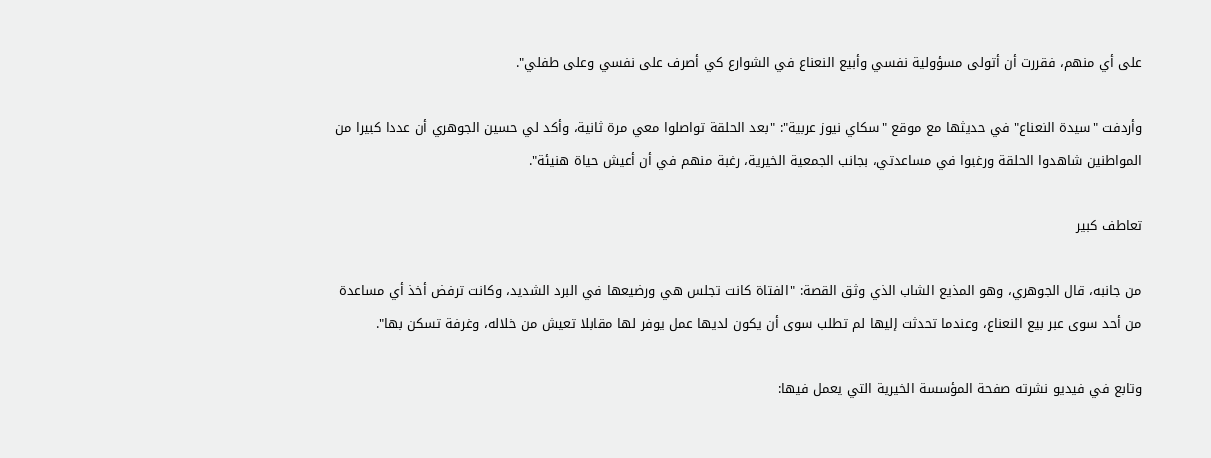على أي منهم، فقررت أن أتولى مسؤولية نفسي وأبيع النعناع في الشوارع كي أصرف على نفسي وعلى طفلي".

وأردفت "سيدة النعناع" في حديثها مع موقع "سكاي نيوز عربية": "بعد الحلقة تواصلوا معي مرة ثانية، وأكد لي حسين الجوهري أن عددا كبيرا من المواطنين شاهدوا الحلقة ورغبوا في مساعدتي، بجانب الجمعية الخيرية، رغبة منهم في أن أعيش حياة هنيئة".

تعاطف كبير

من جانبه، قال الجوهري، وهو المذيع الشاب الذي وثق القصة: "الفتاة كانت تجلس هي ورضيعها في البرد الشديد، وكانت ترفض أخذ أي مساعدة من أحد سوى عبر بيع النعناع، وعندما تحدثت إليها لم تطلب سوى أن يكون لديها عمل يوفر لها مقابلا تعيش من خلاله، وغرفة تسكن بها".

وتابع في فيديو نشرته صفحة المؤسسة الخيرية التي يعمل فيها: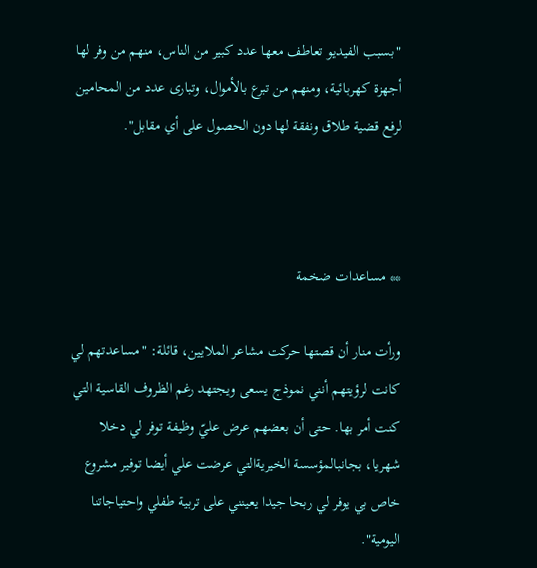"بسبب الفيديو تعاطف معها عدد كبير من الناس، منهم من وفر لها أجهزة كهربائية، ومنهم من تبرع بالأموال، وتبارى عدد من المحامين لرفع قضية طلاق ونفقة لها دون الحصول على أي مقابل".



** مساعدات ضخمة

ورأت منار أن قصتها حركت مشاعر الملايين، قائلة: "مساعدتهم لي كانت لرؤيتهم أنني نموذج يسعى ويجتهد رغم الظروف القاسية التي كنت أمر بها. حتى أن بعضهم عرض عليّ وظيفة توفر لي دخلا شهريا، بجانبالمؤسسة الخيريةالتي عرضت علي أيضا توفير مشروع خاص بي يوفر لي ربحا جيدا يعينني على تربية طفلي واحتياجاتنا اليومية".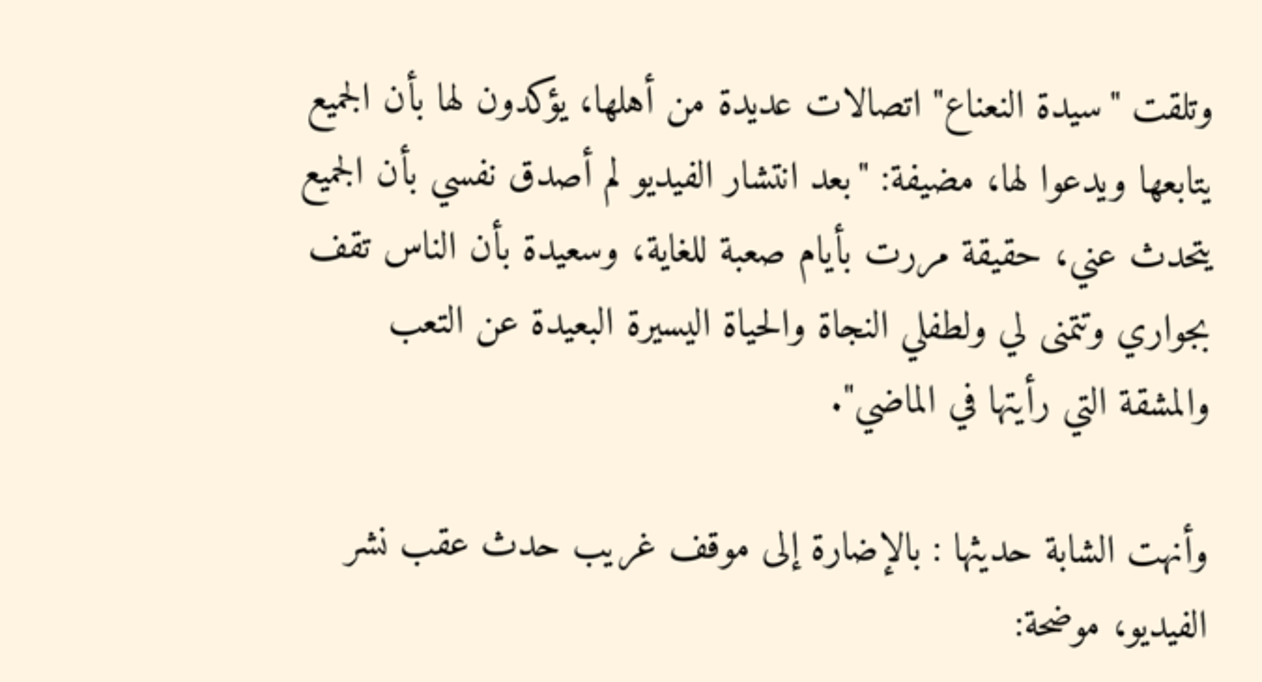وتلقت "سيدة النعناع" اتصالات عديدة من أهلها، يؤكدون لها بأن الجميع يتابعها ويدعوا لها، مضيفة: "بعد انتشار الفيديو لم أصدق نفسي بأن الجميع يتحدث عني، حقيقة مررت بأيام صعبة للغاية، وسعيدة بأن الناس تقف بجواري وتتمنى لي ولطفلي النجاة والحياة اليسيرة البعيدة عن التعب والمشقة التي رأيتها في الماضي".

وأنهت الشابة حديثها : بالإضارة إلى موقف غريب حدث عقب نشر الفيديو، موضحة: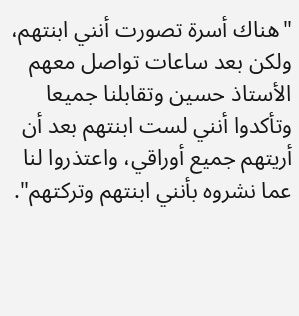"هناك أسرة تصورت أنني ابنتهم، ولكن بعد ساعات تواصل معهم الأستاذ حسين وتقابلنا جميعا وتأكدوا أنني لست ابنتهم بعد أن أريتهم جميع أوراقي، واعتذروا لنا عما نشروه بأنني ابنتهم وتركتهم".